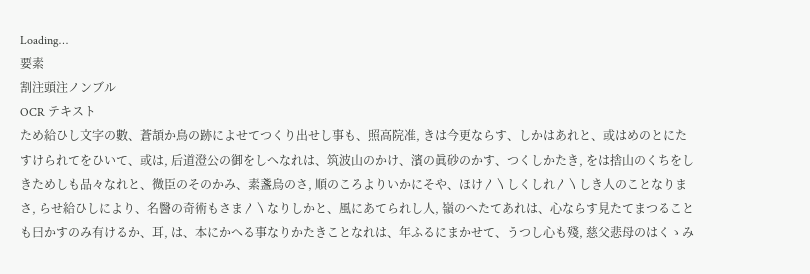Loading…
要素
割注頭注ノンブル
OCR テキスト
ため給ひし文字の數、蒼頡か鳥の跡によせてつくり出せし事も、照高院准, きは今更ならす、しかはあれと、或はめのとにたすけられてをひいて、或は, 后道澄公の御をしへなれは、筑波山のかけ、濱の眞砂のかす、つくしかたき, をは捨山のくちをしきためしも品々なれと、微臣のそのかみ、素盞烏のさ, 順のころよりいかにそや、ほけ〳〵しくしれ〳〵しき人のことなりまさ, らせ給ひしにより、名醫の奇術もさま〳〵なりしかと、風にあてられし人, 嶺のへたてあれは、心ならす見たてまつることも曰かすのみ有けるか、耳, は、本にかへる事なりかたきことなれは、年ふるにまかせて、うつし心も殘, 慈父悲母のはくゝみ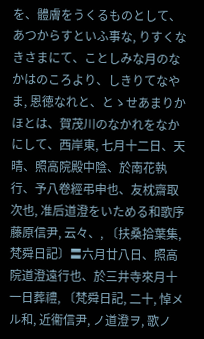を、體膚をうくるものとして、あつからすといふ事な, りすくなきさまにて、ことしみな月のなかはのころより、しきりてなやま, 恩徳なれと、とゝせあまりかほとは、賀茂川のなかれをなかにして、西岸東, 七月十二日、天晴、照高院殿中陰、於南花執行、予八卷經弔申也、友枕齋取次也, 准后道澄をいためる和歌序藤原信尹, 云々、, 〔扶桑拾葉集, 梵舜日記〕〓六月廿八日、照高院道澄遠行也、於三井寺來月十一日葬禮, 〔梵舜日記, 二十, 悼メル和, 近衞信尹, ノ道澄ヲ, 歌ノ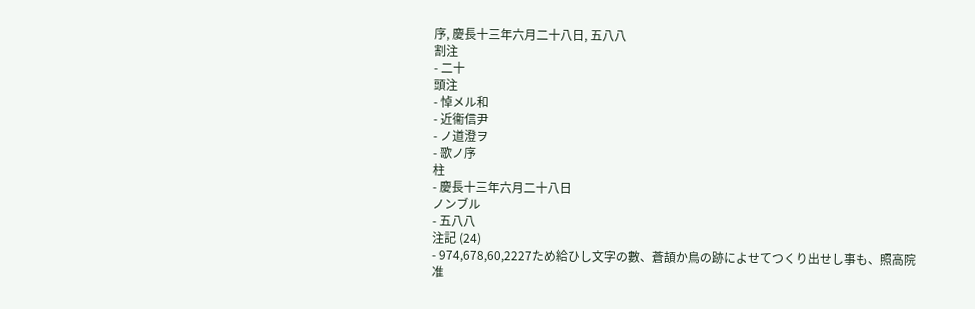序, 慶長十三年六月二十八日, 五八八
割注
- 二十
頭注
- 悼メル和
- 近衞信尹
- ノ道澄ヲ
- 歌ノ序
柱
- 慶長十三年六月二十八日
ノンブル
- 五八八
注記 (24)
- 974,678,60,2227ため給ひし文字の數、蒼頡か鳥の跡によせてつくり出せし事も、照高院准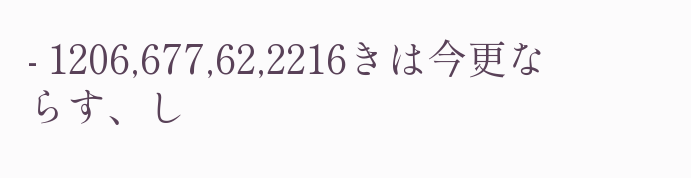- 1206,677,62,2216きは今更ならす、し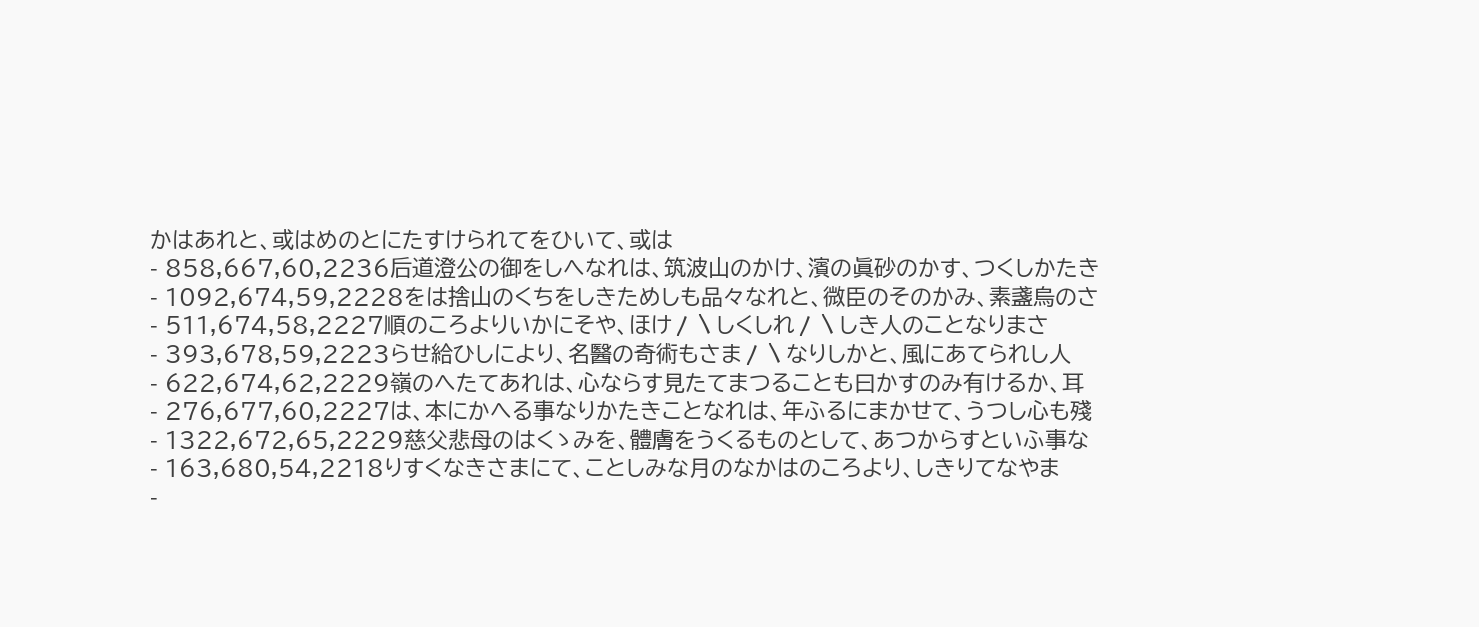かはあれと、或はめのとにたすけられてをひいて、或は
- 858,667,60,2236后道澄公の御をしへなれは、筑波山のかけ、濱の眞砂のかす、つくしかたき
- 1092,674,59,2228をは捨山のくちをしきためしも品々なれと、微臣のそのかみ、素盞烏のさ
- 511,674,58,2227順のころよりいかにそや、ほけ〳〵しくしれ〳〵しき人のことなりまさ
- 393,678,59,2223らせ給ひしにより、名醫の奇術もさま〳〵なりしかと、風にあてられし人
- 622,674,62,2229嶺のへたてあれは、心ならす見たてまつることも曰かすのみ有けるか、耳
- 276,677,60,2227は、本にかへる事なりかたきことなれは、年ふるにまかせて、うつし心も殘
- 1322,672,65,2229慈父悲母のはくゝみを、體膚をうくるものとして、あつからすといふ事な
- 163,680,54,2218りすくなきさまにて、ことしみな月のなかはのころより、しきりてなやま
-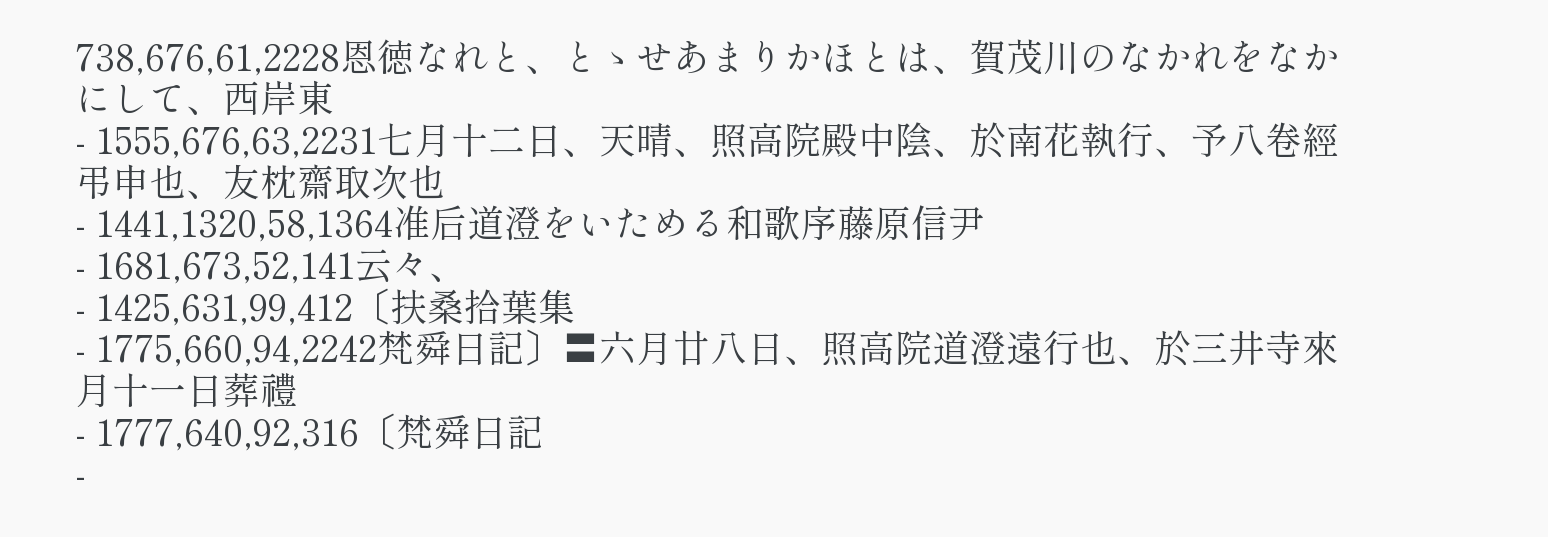738,676,61,2228恩徳なれと、とゝせあまりかほとは、賀茂川のなかれをなかにして、西岸東
- 1555,676,63,2231七月十二日、天晴、照高院殿中陰、於南花執行、予八卷經弔申也、友枕齋取次也
- 1441,1320,58,1364准后道澄をいためる和歌序藤原信尹
- 1681,673,52,141云々、
- 1425,631,99,412〔扶桑拾葉集
- 1775,660,94,2242梵舜日記〕〓六月廿八日、照高院道澄遠行也、於三井寺來月十一日葬禮
- 1777,640,92,316〔梵舜日記
-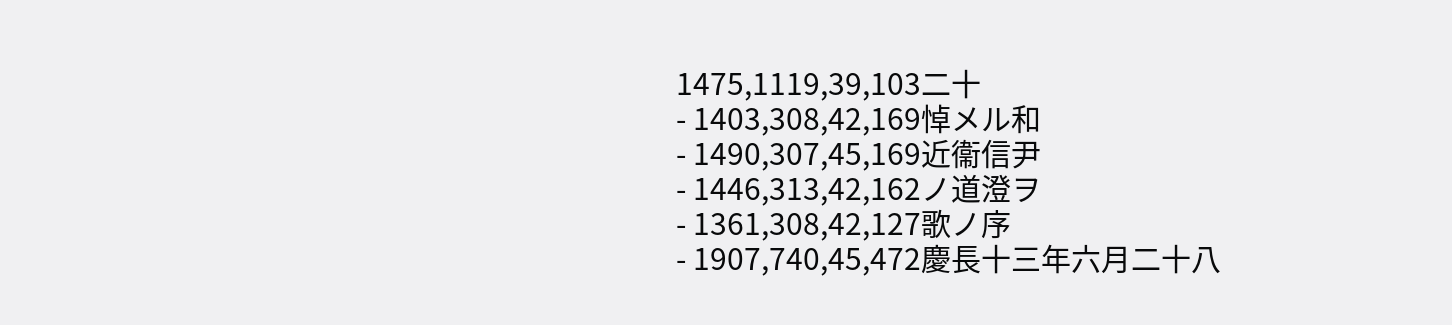1475,1119,39,103二十
- 1403,308,42,169悼メル和
- 1490,307,45,169近衞信尹
- 1446,313,42,162ノ道澄ヲ
- 1361,308,42,127歌ノ序
- 1907,740,45,472慶長十三年六月二十八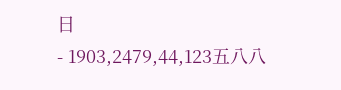日
- 1903,2479,44,123五八八